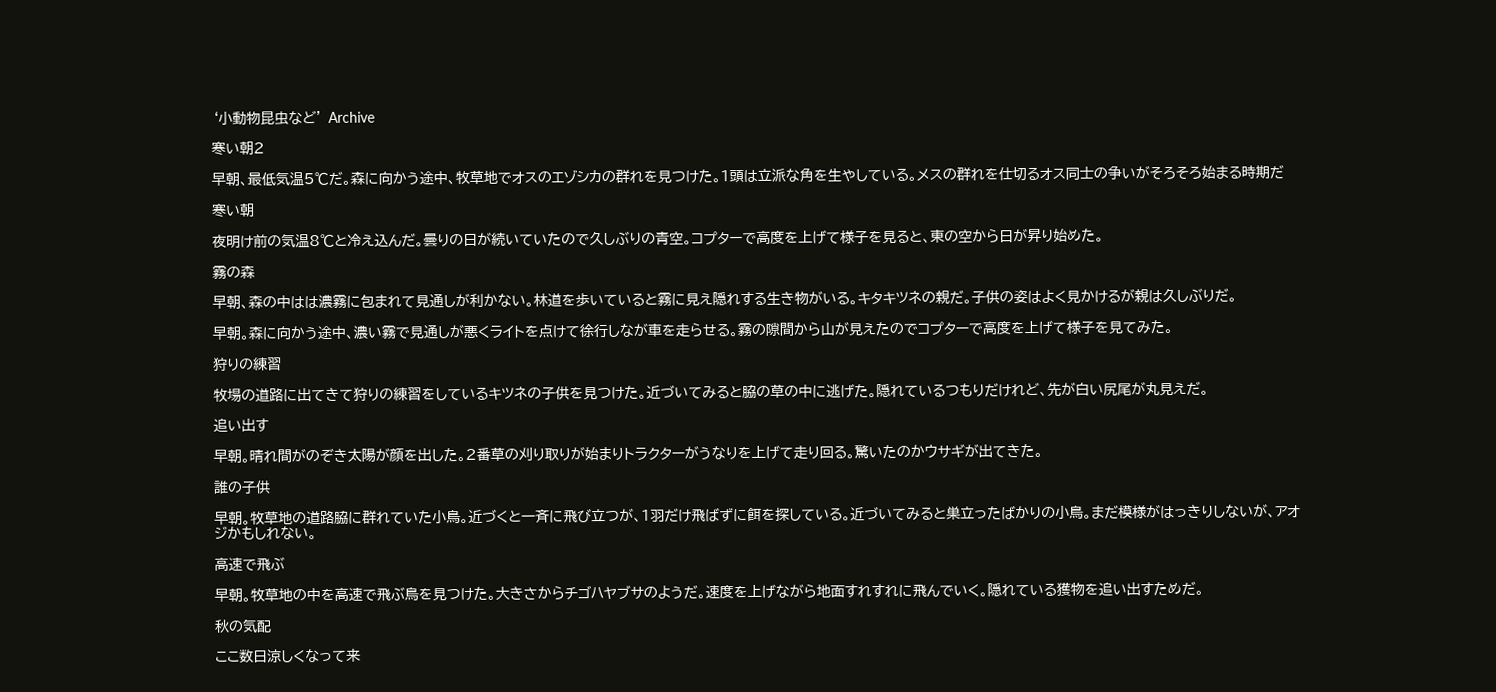‘小動物昆虫など’ Archive

寒い朝2

早朝、最低気温5℃だ。森に向かう途中、牧草地でオスのエゾシカの群れを見つけた。1頭は立派な角を生やしている。メスの群れを仕切るオス同士の争いがそろそろ始まる時期だ

寒い朝

夜明け前の気温8℃と冷え込んだ。曇りの日が続いていたので久しぶりの青空。コプターで高度を上げて様子を見ると、東の空から日が昇り始めた。

霧の森

早朝、森の中はは濃霧に包まれて見通しが利かない。林道を歩いていると霧に見え隠れする生き物がいる。キタキツネの親だ。子供の姿はよく見かけるが親は久しぶりだ。

早朝。森に向かう途中、濃い霧で見通しが悪くライトを点けて徐行しなが車を走らせる。霧の隙間から山が見えたのでコプターで高度を上げて様子を見てみた。

狩りの練習

牧場の道路に出てきて狩りの練習をしているキツネの子供を見つけた。近づいてみると脇の草の中に逃げた。隠れているつもりだけれど、先が白い尻尾が丸見えだ。

追い出す

早朝。晴れ間がのぞき太陽が顔を出した。2番草の刈り取りが始まりトラクターがうなりを上げて走り回る。驚いたのかウサギが出てきた。

誰の子供

早朝。牧草地の道路脇に群れていた小鳥。近づくと一斉に飛び立つが、1羽だけ飛ばずに餌を探している。近づいてみると巣立ったばかりの小鳥。まだ模様がはっきりしないが、アオジかもしれない。

高速で飛ぶ

早朝。牧草地の中を高速で飛ぶ鳥を見つけた。大きさからチゴハヤブサのようだ。速度を上げながら地面すれすれに飛んでいく。隠れている獲物を追い出すためだ。

秋の気配

ここ数日涼しくなって来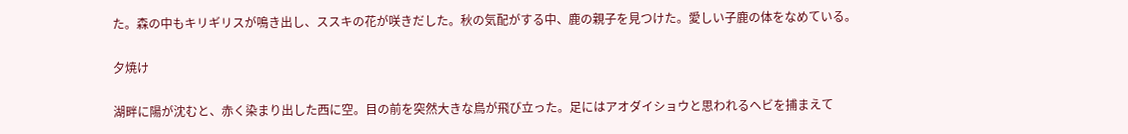た。森の中もキリギリスが鳴き出し、ススキの花が咲きだした。秋の気配がする中、鹿の親子を見つけた。愛しい子鹿の体をなめている。

夕焼け

湖畔に陽が沈むと、赤く染まり出した西に空。目の前を突然大きな鳥が飛び立った。足にはアオダイショウと思われるヘビを捕まえて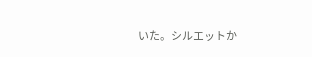いた。シルエットか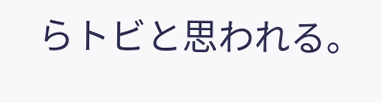らトビと思われる。